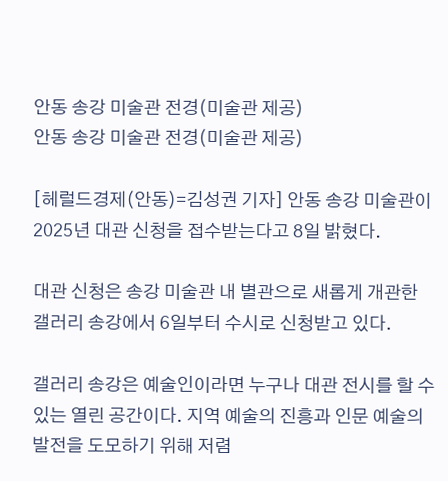안동 송강 미술관 전경(미술관 제공)
안동 송강 미술관 전경(미술관 제공)

[헤럴드경제(안동)=김성권 기자] 안동 송강 미술관이 2025년 대관 신청을 접수받는다고 8일 밝혔다.

대관 신청은 송강 미술관 내 별관으로 새롭게 개관한 갤러리 송강에서 6일부터 수시로 신청받고 있다.

갤러리 송강은 예술인이라면 누구나 대관 전시를 할 수 있는 열린 공간이다. 지역 예술의 진흥과 인문 예술의 발전을 도모하기 위해 저렴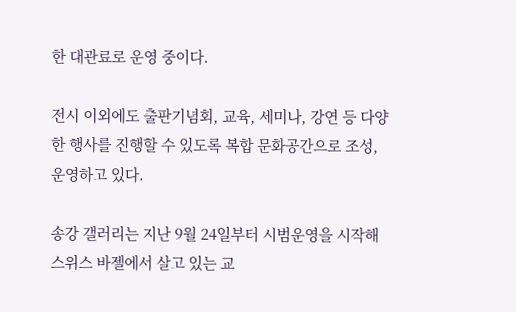한 대관료로 운영 중이다.

전시 이외에도 출판기념회, 교육, 세미나, 강연 등 다양한 행사를 진행할 수 있도록 복합 문화공간으로 조성, 운영하고 있다.

송강 갤러리는 지난 9월 24일부터 시범운영을 시작해 스위스 바젤에서 살고 있는 교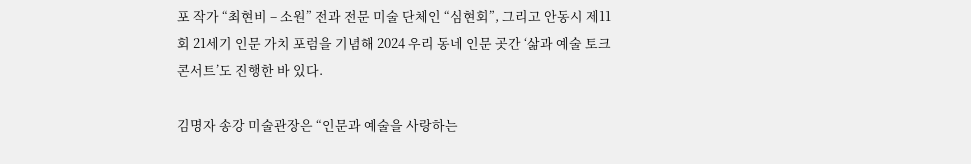포 작가 “최현비 – 소원” 전과 전문 미술 단체인 “심현회”, 그리고 안동시 제11회 21세기 인문 가치 포럼을 기념해 2024 우리 동네 인문 곳간 ‘삶과 예술 토크콘서트’도 진행한 바 있다.

김명자 송강 미술관장은 “인문과 예술을 사랑하는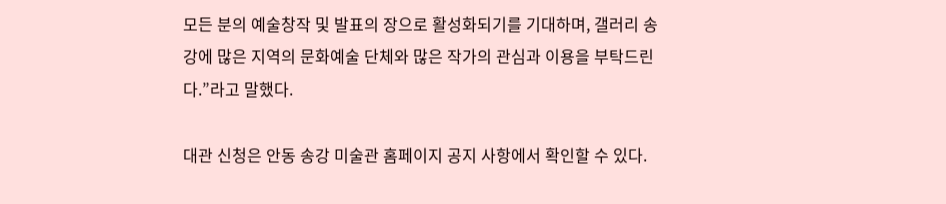모든 분의 예술창작 및 발표의 장으로 활성화되기를 기대하며, 갤러리 송강에 많은 지역의 문화예술 단체와 많은 작가의 관심과 이용을 부탁드린다.”라고 말했다.

대관 신청은 안동 송강 미술관 홈페이지 공지 사항에서 확인할 수 있다.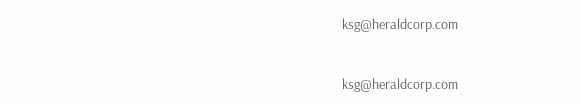ksg@heraldcorp.com


ksg@heraldcorp.com